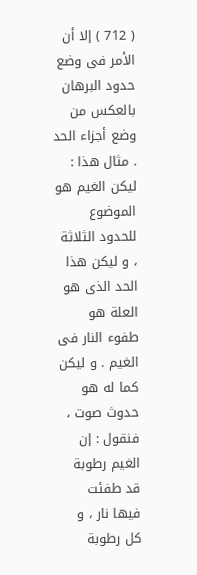( 712 ) إلا أن الأمر فى وضع حدود البرهان بالعكس من وضع أجزاء الحد . مثال هذا : ليكن الغيم هو الموضوع للحدود الثلاثة ، و ليكن هذا الحد الذى هو العلة هو طفوء النار فى الغيم . و ليكن كما له هو حدوث صوت ، فنقول : إن الغيم رطوبة قد طفئت فيها نار ، و كل رطوبة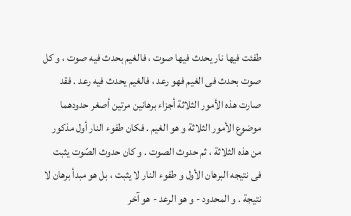طفئت فيها نار يحدث فيها صوت ، فالغيم بحدث فيه صوت ، و كل صوت بحدث فى الغيم فهو رعد ، فالغيم يحدث فيه رعد . فقد صارت هذه الأمور الثلاثة أجزاء برهانين مرتين أصغر حدودهما موضوع الأمور الثلاثة و هو الغيم . فكان طفوء النار أول مذكور من هذه الثلاثة ، ثم حدوث الصوت . و كان حدوث الصّوت يثبت فى نتيجه البرهان الأول و طفوء النار لا يثبت ، بل هو مبدأ برهان لا نتيجة . و المحدود - و هو الرعد - هو آخر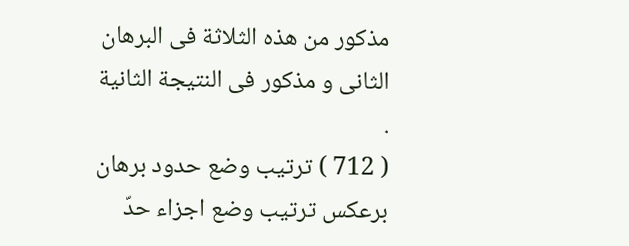مذكور من هذه الثلاثة فى البرهان الثانى و مذكور فى النتيجة الثانية .
( 712 ) ترتيب وضع حدود برهان برعكس ترتيب وضع اجزاء حدّ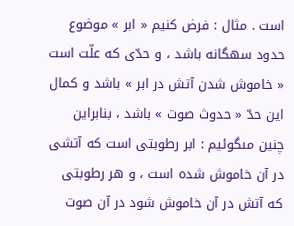است . مثال : فرض كنيم « ابر » موضوع حدود سهگانه باشد ، و حدّى كه علّت است « خاموش شدن آتش در ابر » باشد و كمال اين حدّ « حدوث صوت » باشد ، بنابراين چنين مىگوئيم : ابر رطوبتى است كه آتشى در آن خاموش شده است ، و هر رطوبتى كه آتش در آن خاموش شود در آن صوت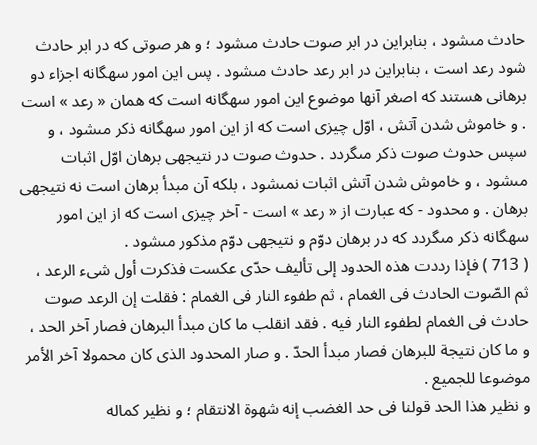حادث مىشود ، بنابراين در ابر صوت حادث مىشود ؛ و هر صوتى كه در ابر حادث شود رعد است ، بنابراين در ابر رعد حادث مىشود . پس اين امور سهگانه اجزاء دو برهانى هستند كه اصغر آنها موضوع اين امور سهگانه است كه همان « رعد » است . و خاموش شدن آتش ، اوّل چيزى است كه از اين امور سهگانه ذكر مىشود ، و سپس حدوث صوت ذكر مىگردد . حدوث صوت در نتيجهى برهان اوّل اثبات مىشود ، و خاموش شدن آتش اثبات نمىشود ، بلكه آن مبدأ برهان است نه نتيجهى برهان . و محدود - كه عبارت از « رعد » است - آخر چيزى است كه از اين امور سهگانه ذكر مىگردد كه در برهان دوّم و نتيجهى دوّم مذكور مىشود .
( 713 ) فإذا رددت هذه الحدود إلى تأليف حدّى عكست فذكرت أول شىء الرعد ، ثم الصّوت الحادث فى الغمام ، ثم طفوء النار فى الغمام : فقلت إن الرعد صوت حادث فى الغمام لطفوء النار فيه . فقد انقلب ما كان مبدأ البرهان فصار آخر الحد ، و ما كان نتيجة للبرهان فصار مبدأ الحدّ . و صار المحدود الذى كان محمولا آخر الأمر موضوعا للجميع .
و نظير هذا الحد قولنا فى حد الغضب إنه شهوة الانتقام ؛ و نظير كماله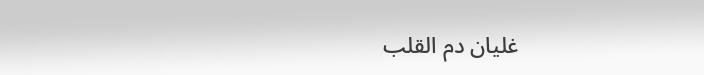غليان دم القلب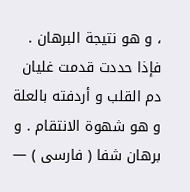، و هو نتيجة البرهان . فإذا حددت قدمت غليان دم القلب و أردفته بالعلة و هو شهوة الانتقام . و
برهان شفا ( فارسى ) —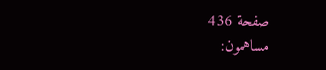صفحة 436
مساهمون: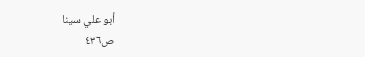أبو علي سينا
ص٤٣٦